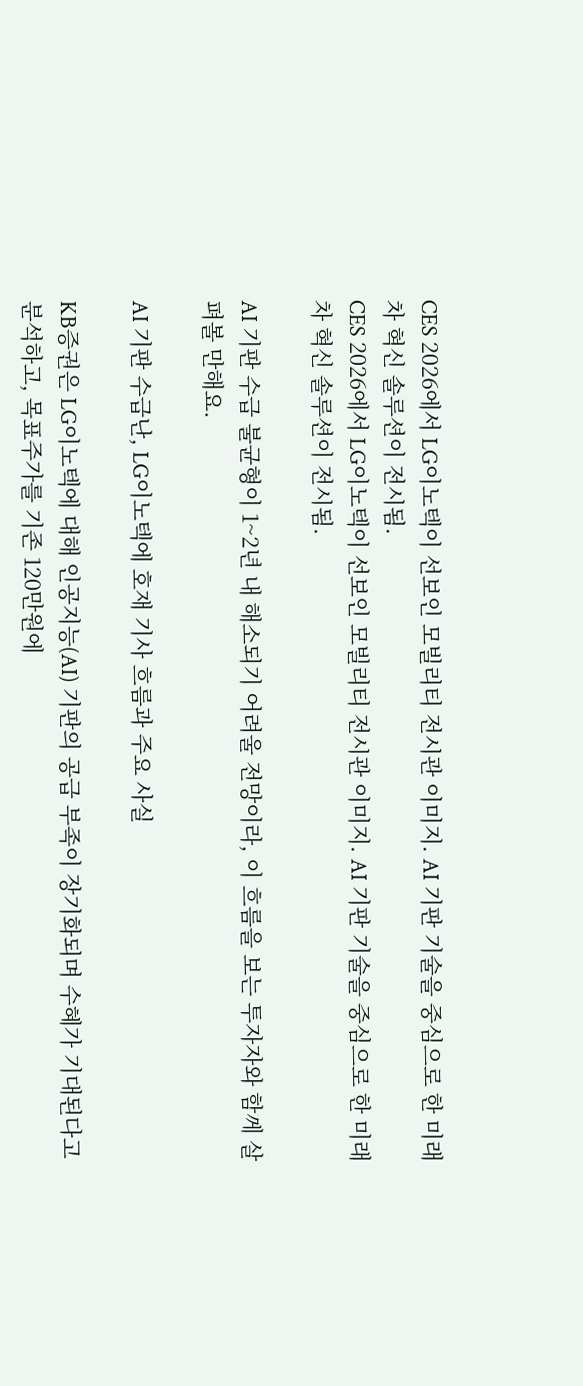CES 2026에서 LG이노텍이 선보인 모빌리티 전시관 이미지. AI 기판 기술을 중심으로 한 미래차 혁신 솔루션이 전시됨.
CES 2026에서 LG이노텍이 선보인 모빌리티 전시관 이미지. AI 기판 기술을 중심으로 한 미래차 혁신 솔루션이 전시됨.

AI 기판 수급 불균형이 1~2년 내 해소되기 어려울 전망이라, 이 흐름을 보는 투자자와 함께 살펴볼 만해요.

AI 기판 수급난, LG이노텍에 호재 기사 흐름과 주요 사실

KB증권은 LG이노텍에 대해 인공지능(AI) 기판의 공급 부족이 장기화되며 수혜가 기대된다고 분석하고, 목표주가를 기존 120만원에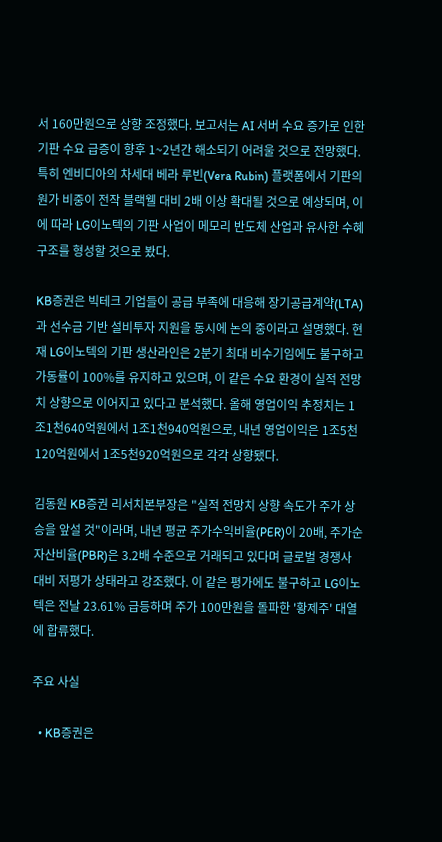서 160만원으로 상향 조정했다. 보고서는 AI 서버 수요 증가로 인한 기판 수요 급증이 향후 1~2년간 해소되기 어려울 것으로 전망했다. 특히 엔비디아의 차세대 베라 루빈(Vera Rubin) 플랫폼에서 기판의 원가 비중이 전작 블랙웰 대비 2배 이상 확대될 것으로 예상되며, 이에 따라 LG이노텍의 기판 사업이 메모리 반도체 산업과 유사한 수혜 구조를 형성할 것으로 봤다.

KB증권은 빅테크 기업들이 공급 부족에 대응해 장기공급계약(LTA)과 선수금 기반 설비투자 지원을 동시에 논의 중이라고 설명했다. 현재 LG이노텍의 기판 생산라인은 2분기 최대 비수기임에도 불구하고 가동률이 100%를 유지하고 있으며, 이 같은 수요 환경이 실적 전망치 상향으로 이어지고 있다고 분석했다. 올해 영업이익 추정치는 1조1천640억원에서 1조1천940억원으로, 내년 영업이익은 1조5천120억원에서 1조5천920억원으로 각각 상향됐다.

김동원 KB증권 리서치본부장은 "실적 전망치 상향 속도가 주가 상승을 앞설 것"이라며, 내년 평균 주가수익비율(PER)이 20배, 주가순자산비율(PBR)은 3.2배 수준으로 거래되고 있다며 글로벌 경쟁사 대비 저평가 상태라고 강조했다. 이 같은 평가에도 불구하고 LG이노텍은 전날 23.61% 급등하며 주가 100만원을 돌파한 '황제주' 대열에 합류했다.

주요 사실

  • KB증권은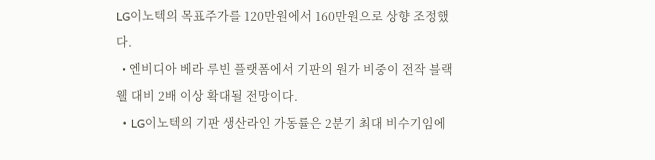LG이노텍의 목표주가를 120만원에서 160만원으로 상향 조정했다.
  • 엔비디아 베라 루빈 플랫폼에서 기판의 원가 비중이 전작 블랙웰 대비 2배 이상 확대될 전망이다.
  • LG이노텍의 기판 생산라인 가동률은 2분기 최대 비수기임에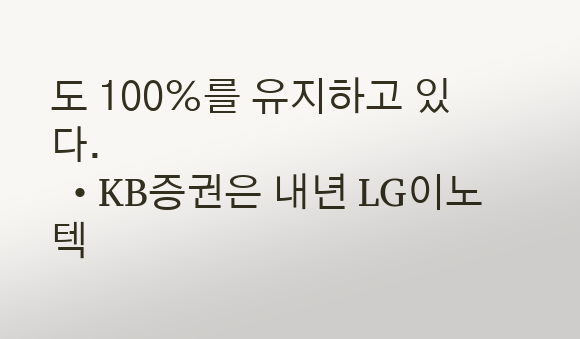도 100%를 유지하고 있다.
  • KB증권은 내년 LG이노텍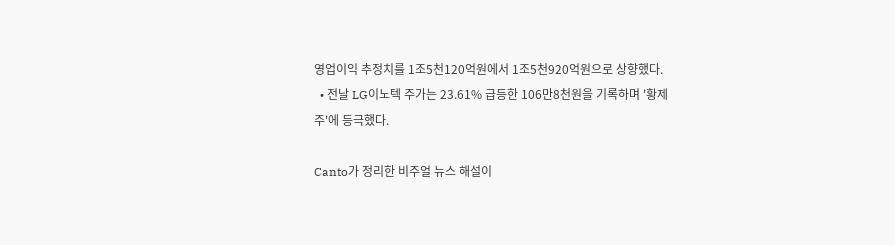영업이익 추정치를 1조5천120억원에서 1조5천920억원으로 상향했다.
  • 전날 LG이노텍 주가는 23.61% 급등한 106만8천원을 기록하며 '황제주'에 등극했다.

Canto가 정리한 비주얼 뉴스 해설이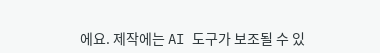에요. 제작에는 AI 도구가 보조될 수 있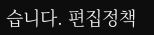습니다. 편집정책